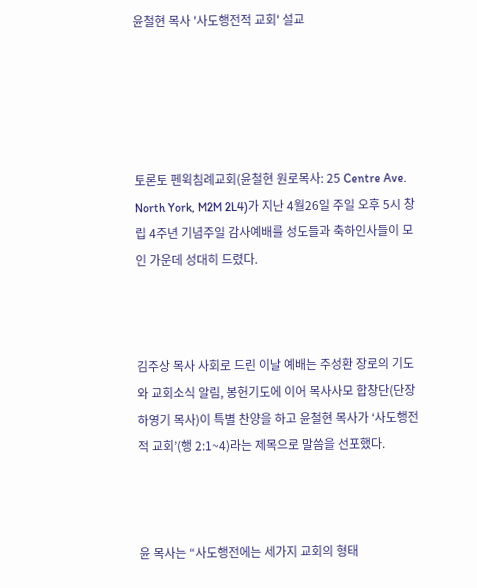윤철현 목사 '사도행전적 교회' 설교





토론토 펜윅침례교회(윤철현 원로목사: 25 Centre Ave. North York, M2M 2L4)가 지난 4월26일 주일 오후 5시 창립 4주년 기념주일 감사예배를 성도들과 축하인사들이 모인 가운데 성대히 드렸다.



김주상 목사 사회로 드린 이날 예배는 주성환 장로의 기도와 교회소식 알림, 봉헌기도에 이어 목사사모 합창단(단장 하영기 목사)이 특별 찬양을 하고 윤철현 목사가 ‘사도행전적 교회’(행 2:1~4)라는 제목으로 말씀을 선포했다.



윤 목사는 “사도행전에는 세가지 교회의 형태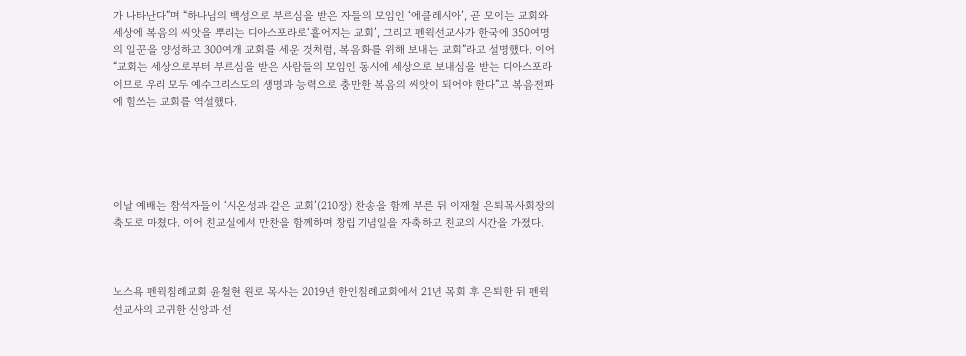가 나타난다”며 “하나님의 백성으로 부르심을 받은 자들의 모임인 ‘에클레시아’, 곧 모이는 교회와 세상에 복음의 씨앗을 뿌리는 디아스포라로‘흩어지는 교회’, 그리고 펜윅선교사가 한국에 350여명의 일꾼을 양성하고 300여개 교회를 세운 것처럼, 복음화를 위해 보내는 교회”라고 설명했다. 이어 “교회는 세상으로부터 부르심을 받은 사람들의 모임인 동시에 세상으로 보내심을 받는 디아스포라이므로 우리 모두 예수그리스도의 생명과 능력으로 충만한 복음의 씨앗이 되어야 한다”고 복음전파에 힘쓰는 교회를 역설했다.





이날 예배는 참석자들이 ‘시온성과 같은 교회’(210장) 찬송을 함께 부른 뒤 이재철 은퇴목사회장의 축도로 마쳤다. 이어 친교실에서 만찬을 함께하며 창립 기념일을 자축하고 친교의 시간을 가졌다.



노스욕 펜윅침례교회 윤철현 원로 목사는 2019년 한인침례교회에서 21년 목회 후 은퇴한 뒤 펜윅 선교사의 고귀한 신앙과 선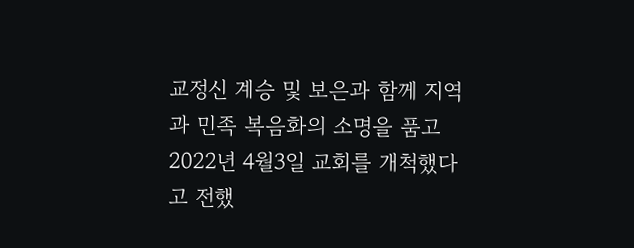교정신 계승 및 보은과 함께 지역과 민족 복음화의 소명을 품고 2022년 4월3일 교회를 개척했다고 전했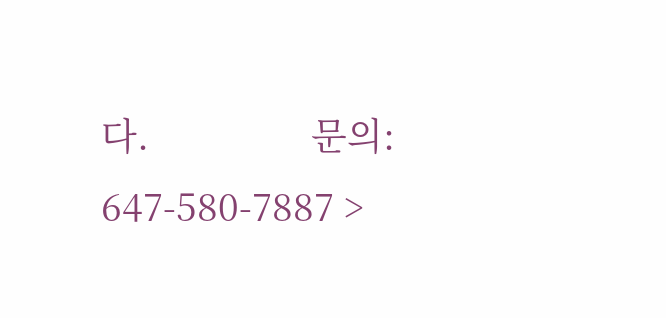다.                  문의: 647-580-7887 >